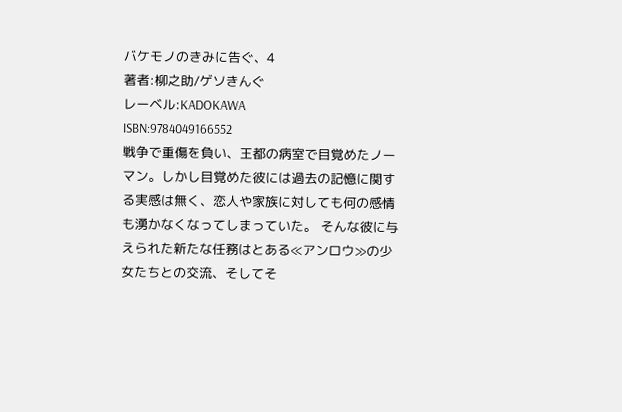バケモノのきみに告ぐ、4
著者:柳之助/ゲソきんぐ
レーベル:KADOKAWA
ISBN:9784049166552
戦争で重傷を負い、王都の病室で目覚めたノーマン。しかし目覚めた彼には過去の記憶に関する実感は無く、恋人や家族に対しても何の感情も湧かなくなってしまっていた。 そんな彼に与えられた新たな任務はとある≪アンロウ≫の少女たちとの交流、そしてそ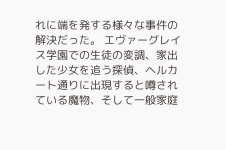れに端を発する様々な事件の解決だった。 エヴァーグレイス学園での生徒の変調、家出した少女を追う探偵、ヘルカート通りに出現すると噂されている魔物、そして一般家庭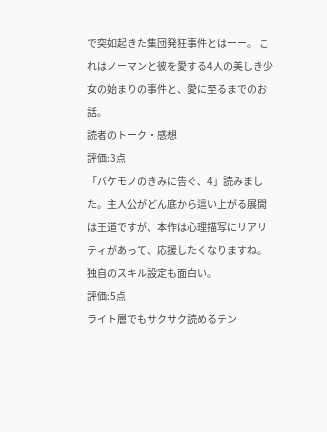で突如起きた集団発狂事件とはーー。 これはノーマンと彼を愛する4人の美しき少女の始まりの事件と、愛に至るまでのお話。
読者のトーク・感想
評価:3点
「バケモノのきみに告ぐ、4」読みました。主人公がどん底から這い上がる展開は王道ですが、本作は心理描写にリアリティがあって、応援したくなりますね。独自のスキル設定も面白い。
評価:5点
ライト層でもサクサク読めるテン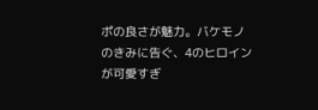ポの良さが魅力。バケモノのきみに告ぐ、4のヒロインが可愛すぎ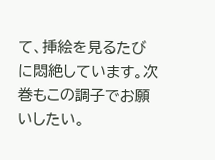て、挿絵を見るたびに悶絶しています。次巻もこの調子でお願いしたい。